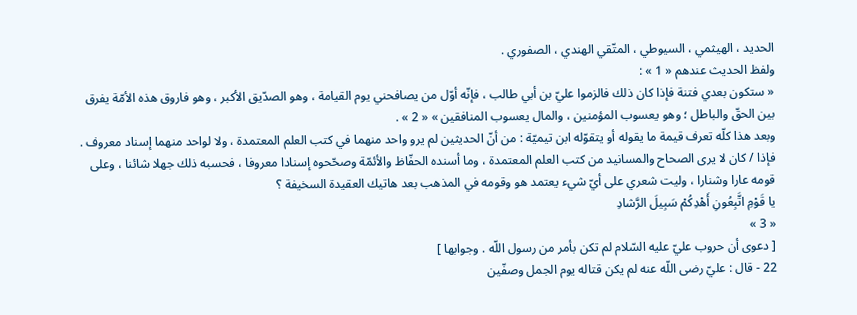الحديد ، الهيثمي ، السيوطي ، المتّقي الهندي ، الصفوري .
ولفظ الحديث عندهم « 1 » :
« ستكون بعدي فتنة فإذا كان ذلك فالزموا عليّ بن أبي طالب ، فإنّه أوّل من يصافحني يوم القيامة ، وهو الصدّيق الأكبر ، وهو فاروق هذه الأمّة يفرق بين الحقّ والباطل ؛ وهو يعسوب المؤمنين ، والمال يعسوب المنافقين » « 2 » .
وبعد هذا كلّه تعرف قيمة ما يقوله أو يتقوّله ابن تيميّة : من أنّ الحديثين لم يرو واحد منهما في كتب العلم المعتمدة ، ولا لواحد منهما إسناد معروف . فإذا / كان لا يرى الصحاح والمسانيد من كتب العلم المعتمدة ، وما أسنده الحفّاظ والأئمّة وصحّحوه إسنادا معروفا ، فحسبه ذلك جهلا شائنا ، وعلى قومه عارا وشنارا ، وليت شعري على أيّ شيء يعتمد هو وقومه في المذهب بعد هاتيك العقيدة السخيفة ؟
يا قَوْمِ اتَّبِعُونِ أَهْدِكُمْ سَبِيلَ الرَّشادِ
« 3 »
[ دعوى أن حروب عليّ عليه السّلام لم تكن بأمر من رسول اللّه . وجوابها ]
22 - قال : عليّ رضى اللّه عنه لم يكن قتاله يوم الجمل وصفّين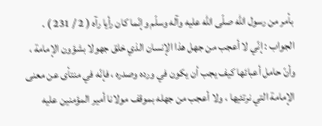بأمر من رسول اللّه صلّى اللّه عليه وآله وسلّم وإنّما كان رأيا رآه ( 2 / 231 ) .
الجواب : إنّي لا أعجب من جهل هذا الإنسان الذي خلق جهولا بشؤون الإمامة ، وأنّ حامل أعبائها كيف يجب أن يكون في ورده وصدره ، فإنّه في منتأى عن معنى الإمامة التي نرتئيها ، ولا أعجب من جهله بموقف مولانا أمير المؤمنين عليه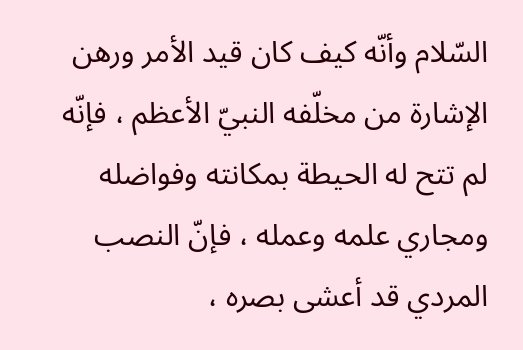السّلام وأنّه كيف كان قيد الأمر ورهن الإشارة من مخلّفه النبيّ الأعظم ، فإنّه لم تتح له الحيطة بمكانته وفواضله ومجاري علمه وعمله ، فإنّ النصب المردي قد أعشى بصره ،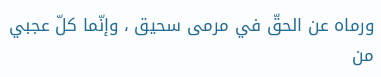ورماه عن الحقّ في مرمى سحيق ، وإنّما كلّ عجبي من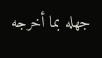جهله بما أخرجه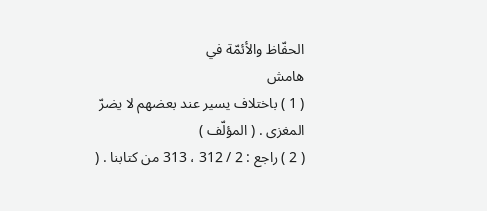الحفّاظ والأئمّة في
هامش
( 1 ) باختلاف يسير عند بعضهم لا يضرّ المغزى . ( المؤلّف )
( 2 ) راجع : 2 / 312 ، 313 من كتابنا . (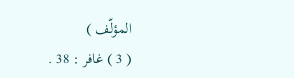المؤلّف )
( 3 ) غافر : 38 .